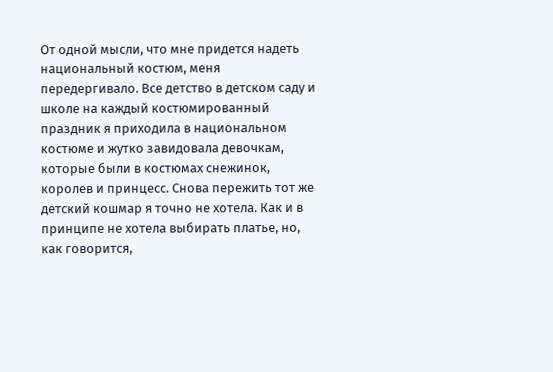От одной мысли, что мне придется надеть национальный костюм, меня передергивало. Все детство в детском саду и школе на каждый костюмированный праздник я приходила в национальном костюме и жутко завидовала девочкам, которые были в костюмах снежинок, королев и принцесс. Снова пережить тот же детский кошмар я точно не хотела. Как и в принципе не хотела выбирать платье, но, как говорится,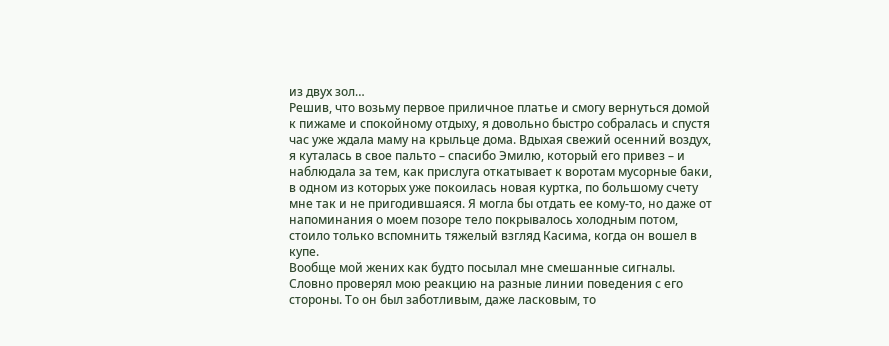из двух зол…
Решив, что возьму первое приличное платье и смогу вернуться домой к пижаме и спокойному отдыху, я довольно быстро собралась и спустя час уже ждала маму на крыльце дома. Вдыхая свежий осенний воздух, я куталась в свое пальто – спасибо Эмилю, который его привез – и наблюдала за тем, как прислуга откатывает к воротам мусорные баки, в одном из которых уже покоилась новая куртка, по большому счету мне так и не пригодившаяся. Я могла бы отдать ее кому-то, но даже от напоминания о моем позоре тело покрывалось холодным потом, стоило только вспомнить тяжелый взгляд Касима, когда он вошел в купе.
Вообще мой жених как будто посылал мне смешанные сигналы. Словно проверял мою реакцию на разные линии поведения с его стороны. То он был заботливым, даже ласковым, то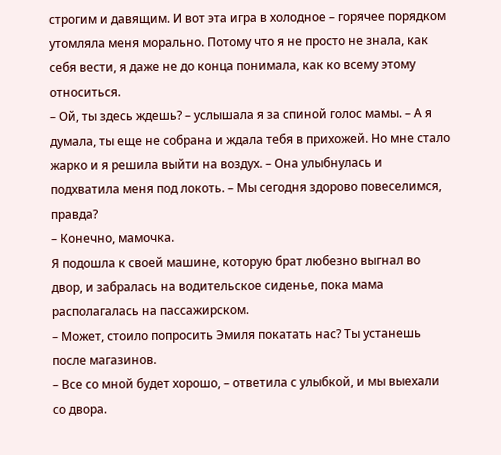строгим и давящим. И вот эта игра в холодное – горячее порядком утомляла меня морально. Потому что я не просто не знала, как себя вести, я даже не до конца понимала, как ко всему этому относиться.
– Ой, ты здесь ждешь? – услышала я за спиной голос мамы. – А я думала, ты еще не собрана и ждала тебя в прихожей. Но мне стало жарко и я решила выйти на воздух. – Она улыбнулась и подхватила меня под локоть. – Мы сегодня здорово повеселимся, правда?
– Конечно, мамочка.
Я подошла к своей машине, которую брат любезно выгнал во двор, и забралась на водительское сиденье, пока мама располагалась на пассажирском.
– Может, стоило попросить Эмиля покатать нас? Ты устанешь после магазинов.
– Все со мной будет хорошо, – ответила с улыбкой, и мы выехали со двора.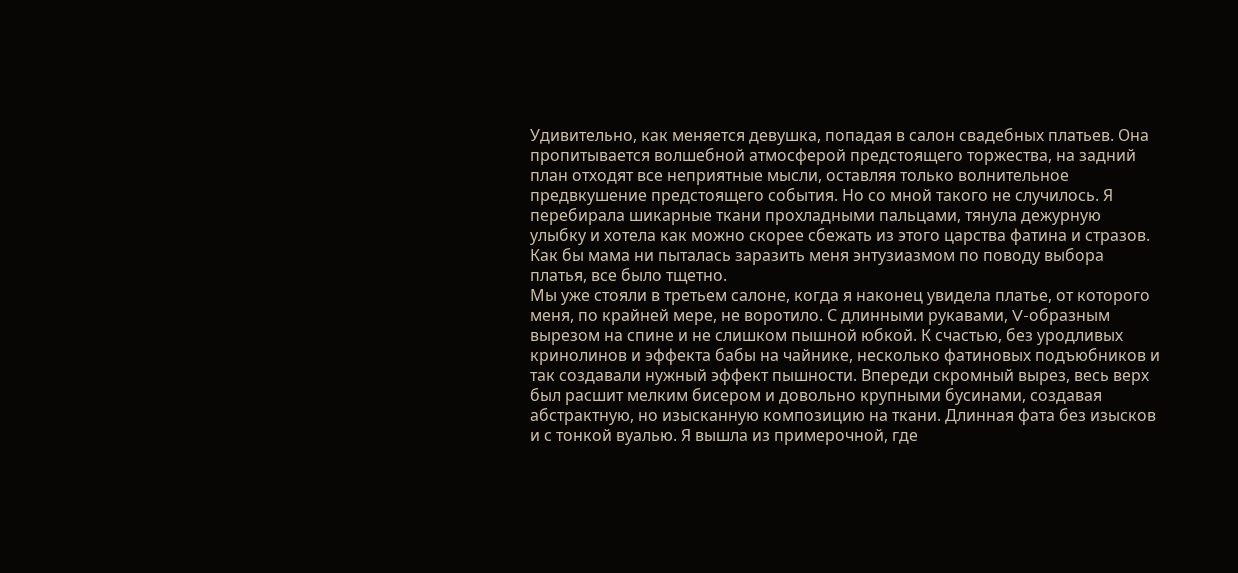Удивительно, как меняется девушка, попадая в салон свадебных платьев. Она пропитывается волшебной атмосферой предстоящего торжества, на задний план отходят все неприятные мысли, оставляя только волнительное предвкушение предстоящего события. Но со мной такого не случилось. Я перебирала шикарные ткани прохладными пальцами, тянула дежурную улыбку и хотела как можно скорее сбежать из этого царства фатина и стразов. Как бы мама ни пыталась заразить меня энтузиазмом по поводу выбора платья, все было тщетно.
Мы уже стояли в третьем салоне, когда я наконец увидела платье, от которого меня, по крайней мере, не воротило. С длинными рукавами, V-образным вырезом на спине и не слишком пышной юбкой. К счастью, без уродливых кринолинов и эффекта бабы на чайнике, несколько фатиновых подъюбников и так создавали нужный эффект пышности. Впереди скромный вырез, весь верх был расшит мелким бисером и довольно крупными бусинами, создавая абстрактную, но изысканную композицию на ткани. Длинная фата без изысков и с тонкой вуалью. Я вышла из примерочной, где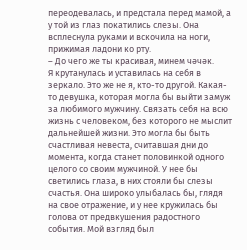переодевалась, и предстала перед мамой, а у той из глаз покатились слезы. Она всплеснула руками и вскочила на ноги, прижимая ладони ко рту.
– До чего же ты красивая, минем чәчәк.
Я крутанулась и уставилась на себя в зеркало. Это же не я, кто-то другой. Какая-то девушка, которая могла бы выйти замуж за любимого мужчину. Связать себя на всю жизнь с человеком, без которого не мыслит дальнейшей жизни. Это могла бы быть счастливая невеста, считавшая дни до момента, когда станет половинкой одного целого со своим мужчиной. У нее бы светились глаза, в них стояли бы слезы счастья. Она широко улыбалась бы, глядя на свое отражение, и у нее кружилась бы голова от предвкушения радостного события. Мой взгляд был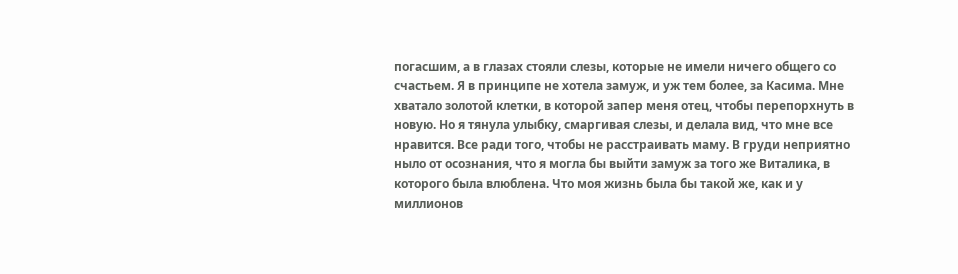погасшим, а в глазах стояли слезы, которые не имели ничего общего со счастьем. Я в принципе не хотела замуж, и уж тем более, за Касима. Мне хватало золотой клетки, в которой запер меня отец, чтобы перепорхнуть в новую. Но я тянула улыбку, смаргивая слезы, и делала вид, что мне все нравится. Все ради того, чтобы не расстраивать маму. В груди неприятно ныло от осознания, что я могла бы выйти замуж за того же Виталика, в которого была влюблена. Что моя жизнь была бы такой же, как и у миллионов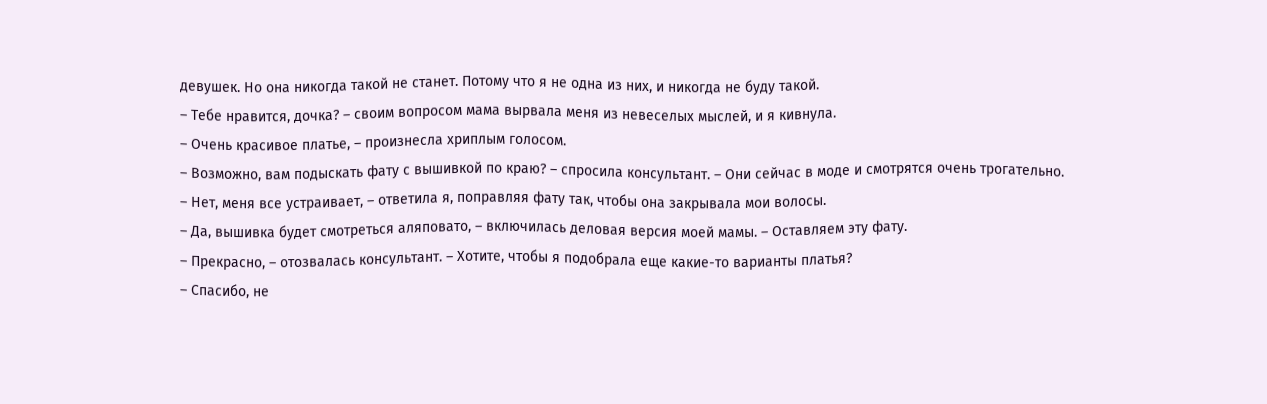девушек. Но она никогда такой не станет. Потому что я не одна из них, и никогда не буду такой.
– Тебе нравится, дочка? – своим вопросом мама вырвала меня из невеселых мыслей, и я кивнула.
– Очень красивое платье, – произнесла хриплым голосом.
– Возможно, вам подыскать фату с вышивкой по краю? – спросила консультант. – Они сейчас в моде и смотрятся очень трогательно.
– Нет, меня все устраивает, – ответила я, поправляя фату так, чтобы она закрывала мои волосы.
– Да, вышивка будет смотреться аляповато, – включилась деловая версия моей мамы. – Оставляем эту фату.
– Прекрасно, – отозвалась консультант. – Хотите, чтобы я подобрала еще какие-то варианты платья?
– Спасибо, не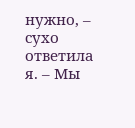нужно, – сухо ответила я. – Мы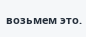возьмем это.